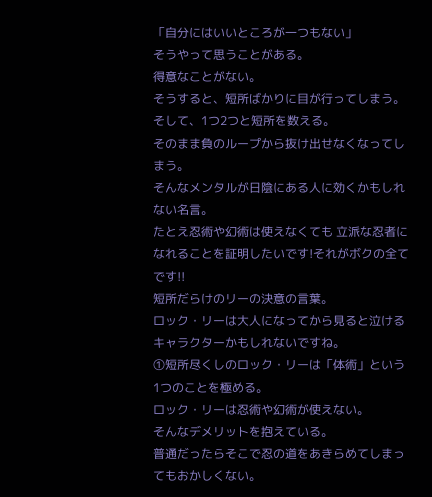「自分にはいいところが一つもない」
そうやって思うことがある。
得意なことがない。
そうすると、短所ばかりに目が行ってしまう。
そして、1つ2つと短所を数える。
そのまま負のループから抜け出せなくなってしまう。
そんなメンタルが日陰にある人に効くかもしれない名言。
たとえ忍術や幻術は使えなくても 立派な忍者になれることを証明したいです!それがボクの全てです!!
短所だらけのリーの決意の言葉。
ロック・リーは大人になってから見ると泣けるキャラクターかもしれないですね。
①短所尽くしのロック・リーは「体術」という1つのことを極める。
ロック・リーは忍術や幻術が使えない。
そんなデメリットを抱えている。
普通だったらそこで忍の道をあきらめてしまってもおかしくない。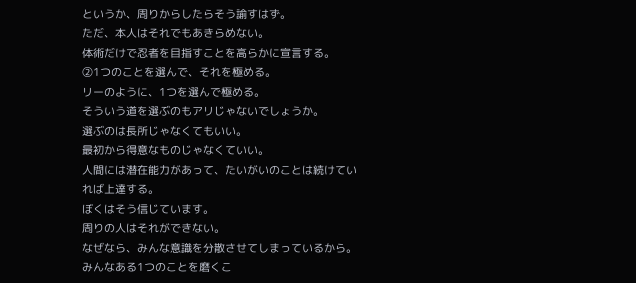というか、周りからしたらそう諭すはず。
ただ、本人はそれでもあきらめない。
体術だけで忍者を目指すことを高らかに宣言する。
②1つのことを選んで、それを極める。
リーのように、1つを選んで極める。
そういう道を選ぶのもアリじゃないでしょうか。
選ぶのは長所じゃなくてもいい。
最初から得意なものじゃなくていい。
人間には潜在能力があって、たいがいのことは続けていれば上達する。
ぼくはそう信じています。
周りの人はそれができない。
なぜなら、みんな意識を分散させてしまっているから。
みんなある1つのことを磨くこ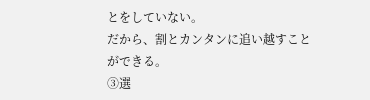とをしていない。
だから、割とカンタンに追い越すことができる。
③選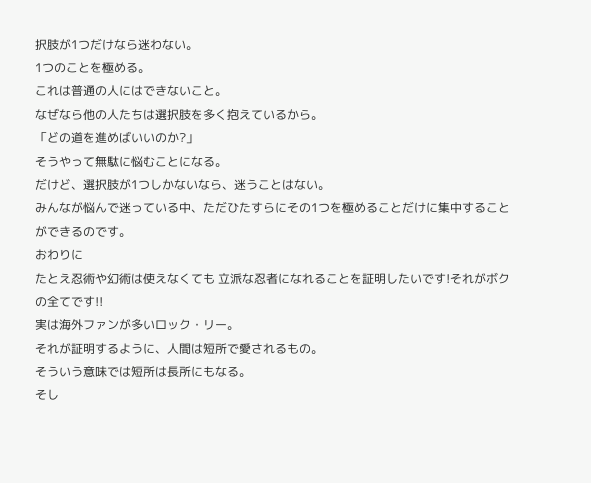択肢が1つだけなら迷わない。
1つのことを極める。
これは普通の人にはできないこと。
なぜなら他の人たちは選択肢を多く抱えているから。
「どの道を進めばいいのか?」
そうやって無駄に悩むことになる。
だけど、選択肢が1つしかないなら、迷うことはない。
みんなが悩んで迷っている中、ただひたすらにその1つを極めることだけに集中することができるのです。
おわりに
たとえ忍術や幻術は使えなくても 立派な忍者になれることを証明したいです!それがボクの全てです!!
実は海外ファンが多いロック・リー。
それが証明するように、人間は短所で愛されるもの。
そういう意味では短所は長所にもなる。
そし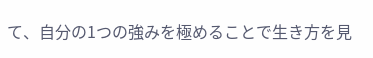て、自分の1つの強みを極めることで生き方を見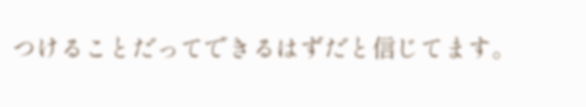つけることだってできるはずだと信じてます。